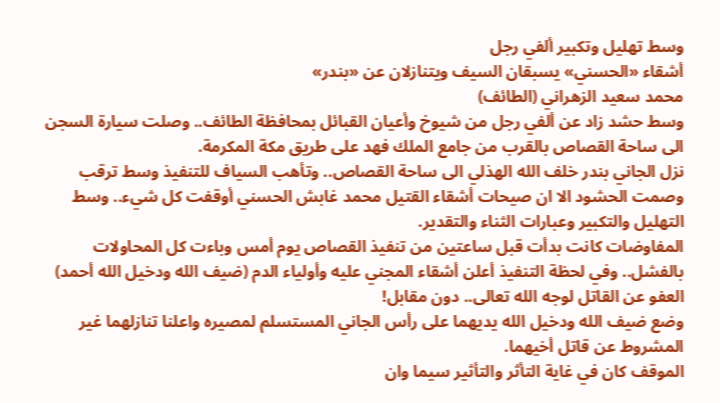وسط تهليل وتكبير ألفي رجل
أشقاء «الحسني» يسبقان السيف ويتنازلان عن «بندر»
محمد سعيد الزهراني (الطائف)
وسط حشد زاد عن ألفي رجل من شيوخ وأعيان القبائل بمحافظة الطائف.. وصلت سيارة السجن الى ساحة القصاص بالقرب من جامع الملك فهد على طريق مكة المكرمة.
نزل الجاني بندر خلف الله الهذلي الى ساحة القصاص.. وتأهب السياف للتنفيذ وسط ترقب وصمت الحشود الا ان صيحات أشقاء القتيل محمد غابش الحسني أوقفت كل شيء.. وسط التهليل والتكبير وعبارات الثناء والتقدير.
المفاوضات كانت بدأت قبل ساعتين من تنفيذ القصاص يوم أمس وباءت كل المحاولات بالفشل.. وفي لحظة التنفيذ أعلن أشقاء المجني عليه وأولياء الدم (ضيف الله ودخيل الله أحمد) العفو عن القاتل لوجه الله تعالى.. دون مقابل!
وضع ضيف الله ودخيل الله يديهما على رأس الجاني المستسلم لمصيره واعلنا تنازلهما غير المشروط عن قاتل أخيهما.
الموقف كان في غاية التأثر والتأثير سيما وان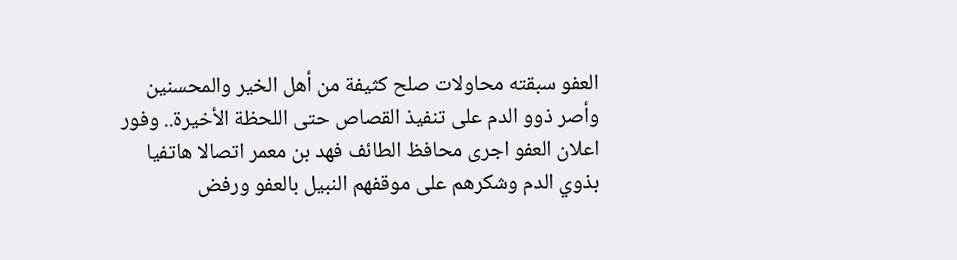العفو سبقته محاولات صلح كثيفة من أهل الخير والمحسنين وأصر ذوو الدم على تنفيذ القصاص حتى اللحظة الأخيرة.. وفور اعلان العفو اجرى محافظ الطائف فهد بن معمر اتصالا هاتفيا بذوي الدم وشكرهم على موقفهم النبيل بالعفو ورفض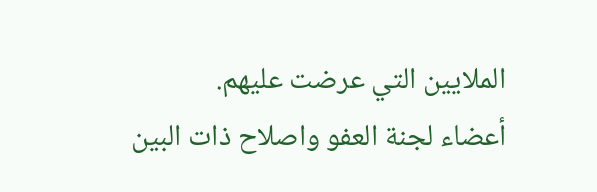الملايين التي عرضت عليهم.
أعضاء لجنة العفو واصلاح ذات البين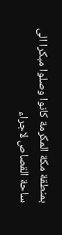بمنطقة مكة المكرمة كانوا وصلوا مبكرا الى ساحة القصاص لاجراء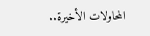المحاولات الأخيرة..